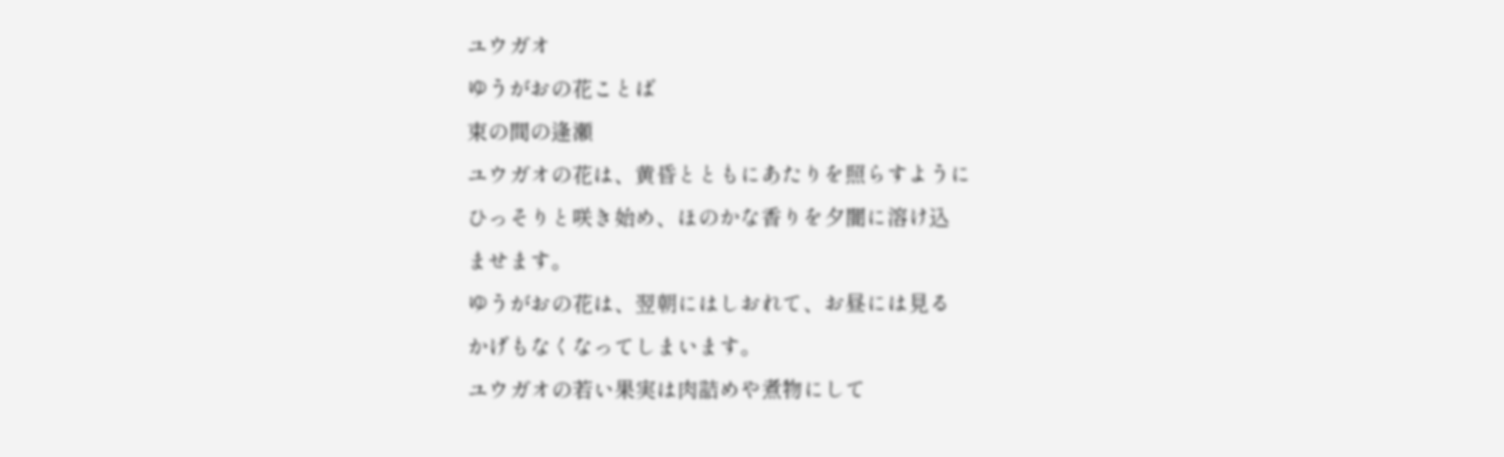ユウガオ
ゆうがおの花ことば
束の間の逢瀬
ユウガオの花は、黄昏とともにあたりを照らすように
ひっそりと咲き始め、ほのかな香りを夕闇に溶け込
ませます。
ゆうがおの花は、翌朝にはしおれて、お昼には見る
かげもなくなってしまいます。
ユウガオの若い果実は肉詰めや煮物にして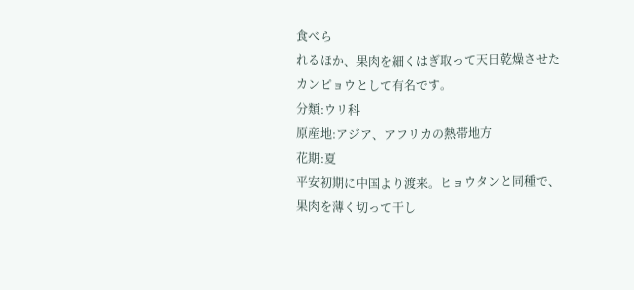食べら
れるほか、果肉を細くはぎ取って天日乾燥させた
カンピョウとして有名です。
分類:ウリ科
原産地:アジア、アフリカの熱帯地方
花期:夏
平安初期に中国より渡来。ヒョウタンと同種で、
果肉を薄く切って干し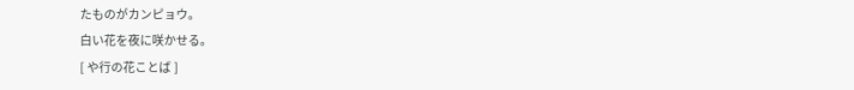たものがカンピョウ。
白い花を夜に咲かせる。
[ や行の花ことば ]